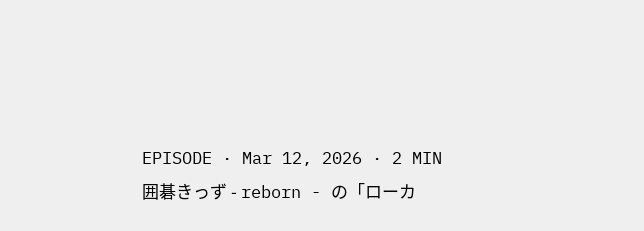EPISODE · Mar 12, 2026 · 2 MIN
囲碁きっず - reborn - の「ローカ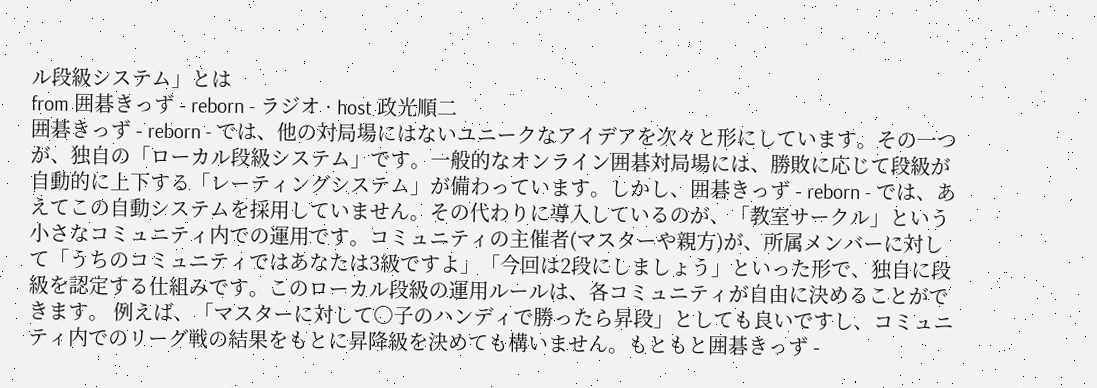ル段級システム」とは
from 囲碁きっず - reborn - ラジオ · host 政光順二
囲碁きっず - reborn - では、他の対局場にはないユニークなアイデアを次々と形にしています。その一つが、独自の「ローカル段級システム」です。一般的なオンライン囲碁対局場には、勝敗に応じて段級が自動的に上下する「レーティングシステム」が備わっています。しかし、囲碁きっず - reborn - では、あえてこの自動システムを採用していません。その代わりに導入しているのが、「教室サークル」という小さなコミュニティ内での運用です。コミュニティの主催者(マスターや親方)が、所属メンバーに対して「うちのコミュニティではあなたは3級ですよ」「今回は2段にしましょう」といった形で、独自に段級を認定する仕組みです。このローカル段級の運用ルールは、各コミュニティが自由に決めることができます。 例えば、「マスターに対して○子のハンディで勝ったら昇段」としても良いですし、コミュニティ内でのリーグ戦の結果をもとに昇降級を決めても構いません。もともと囲碁きっず -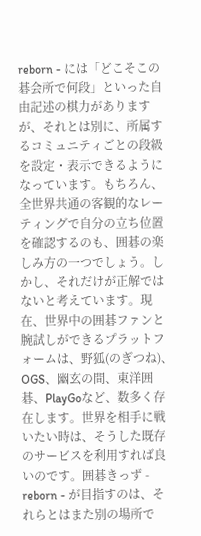reborn - には「どこそこの碁会所で何段」といった自由記述の棋力がありますが、それとは別に、所属するコミュニティごとの段級を設定・表示できるようになっています。もちろん、全世界共通の客観的なレーティングで自分の立ち位置を確認するのも、囲碁の楽しみ方の一つでしょう。しかし、それだけが正解ではないと考えています。現在、世界中の囲碁ファンと腕試しができるプラットフォームは、野狐(のぎつね)、OGS、幽玄の間、東洋囲碁、PlayGoなど、数多く存在します。世界を相手に戦いたい時は、そうした既存のサービスを利用すれば良いのです。囲碁きっず - reborn - が目指すのは、それらとはまた別の場所で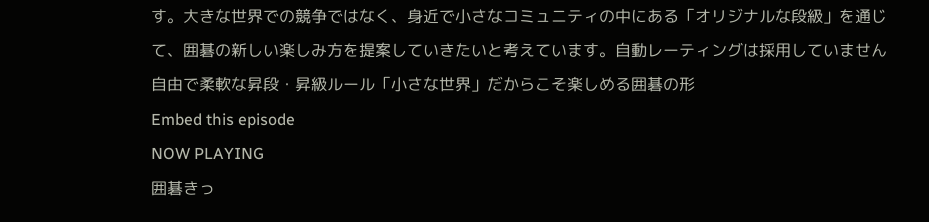す。大きな世界での競争ではなく、身近で小さなコミュニティの中にある「オリジナルな段級」を通じて、囲碁の新しい楽しみ方を提案していきたいと考えています。自動レーティングは採用していません自由で柔軟な昇段・昇級ルール「小さな世界」だからこそ楽しめる囲碁の形
Embed this episode
NOW PLAYING
囲碁きっ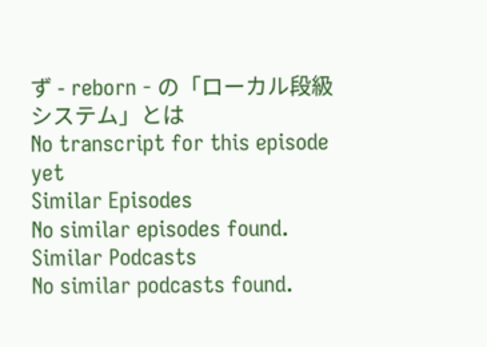ず - reborn - の「ローカル段級システム」とは
No transcript for this episode yet
Similar Episodes
No similar episodes found.
Similar Podcasts
No similar podcasts found.